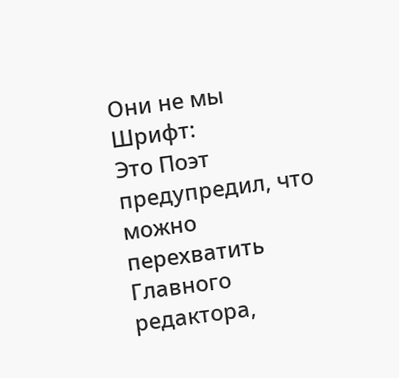Они не мы
Шрифт:
Это Поэт предупредил, что можно перехватить Главного редактора,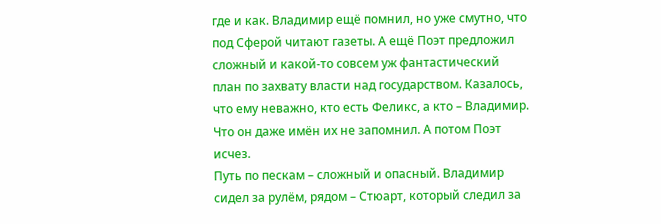где и как. Владимир ещё помнил, но уже смутно, что под Сферой читают газеты. А ещё Поэт предложил сложный и какой-то совсем уж фантастический план по захвату власти над государством. Казалось, что ему неважно, кто есть Феликс, а кто – Владимир. Что он даже имён их не запомнил. А потом Поэт исчез.
Путь по пескам – сложный и опасный. Владимир сидел за рулём, рядом – Стюарт, который следил за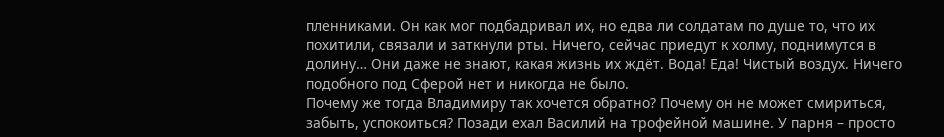пленниками. Он как мог подбадривал их, но едва ли солдатам по душе то, что их похитили, связали и заткнули рты. Ничего, сейчас приедут к холму, поднимутся в долину… Они даже не знают, какая жизнь их ждёт. Вода! Еда! Чистый воздух. Ничего подобного под Сферой нет и никогда не было.
Почему же тогда Владимиру так хочется обратно? Почему он не может смириться, забыть, успокоиться? Позади ехал Василий на трофейной машине. У парня – просто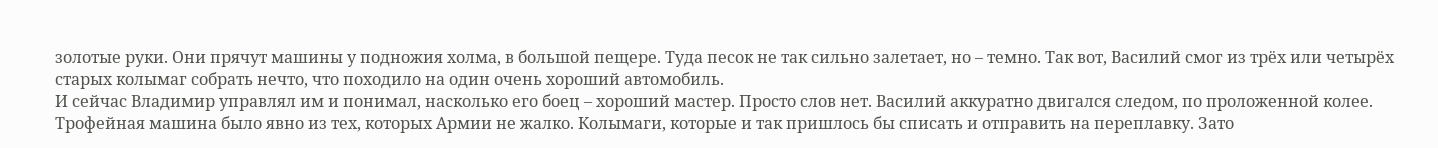золотые руки. Они прячут машины у подножия холма, в большой пещере. Туда песок не так сильно залетает, но – темно. Так вот, Василий смог из трёх или четырёх старых колымаг собрать нечто, что походило на один очень хороший автомобиль.
И сейчас Владимир управлял им и понимал, насколько его боец – хороший мастер. Просто слов нет. Василий аккуратно двигался следом, по проложенной колее. Трофейная машина было явно из тех, которых Армии не жалко. Колымаги, которые и так пришлось бы списать и отправить на переплавку. Зато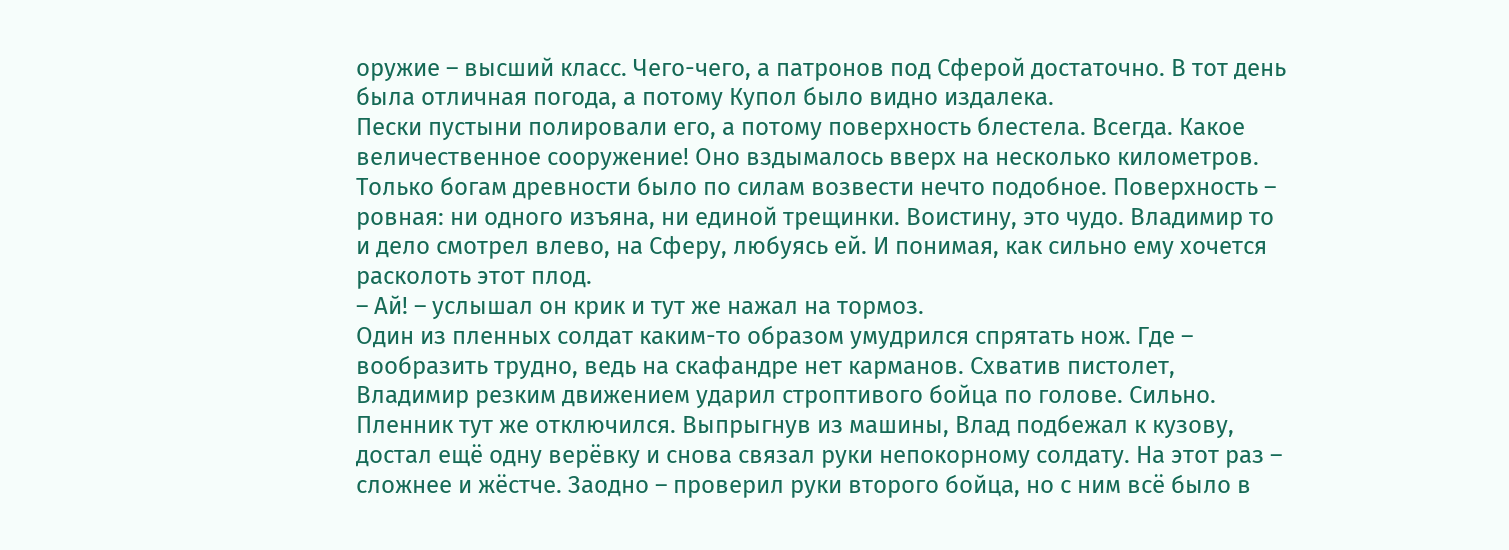оружие – высший класс. Чего-чего, а патронов под Сферой достаточно. В тот день была отличная погода, а потому Купол было видно издалека.
Пески пустыни полировали его, а потому поверхность блестела. Всегда. Какое величественное сооружение! Оно вздымалось вверх на несколько километров. Только богам древности было по силам возвести нечто подобное. Поверхность – ровная: ни одного изъяна, ни единой трещинки. Воистину, это чудо. Владимир то и дело смотрел влево, на Сферу, любуясь ей. И понимая, как сильно ему хочется расколоть этот плод.
– Ай! – услышал он крик и тут же нажал на тормоз.
Один из пленных солдат каким-то образом умудрился спрятать нож. Где – вообразить трудно, ведь на скафандре нет карманов. Схватив пистолет, Владимир резким движением ударил строптивого бойца по голове. Сильно. Пленник тут же отключился. Выпрыгнув из машины, Влад подбежал к кузову, достал ещё одну верёвку и снова связал руки непокорному солдату. На этот раз – сложнее и жёстче. Заодно – проверил руки второго бойца, но с ним всё было в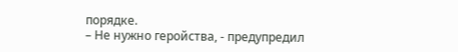порядке.
– Не нужно геройства, - предупредил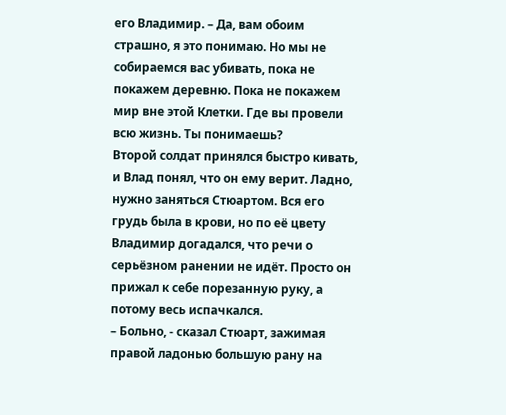его Владимир. – Да, вам обоим страшно, я это понимаю. Но мы не собираемся вас убивать, пока не покажем деревню. Пока не покажем мир вне этой Клетки. Где вы провели всю жизнь. Ты понимаешь?
Второй солдат принялся быстро кивать, и Влад понял, что он ему верит. Ладно, нужно заняться Стюартом. Вся его грудь была в крови, но по её цвету Владимир догадался, что речи о серьёзном ранении не идёт. Просто он прижал к себе порезанную руку, а потому весь испачкался.
– Больно, - сказал Стюарт, зажимая правой ладонью большую рану на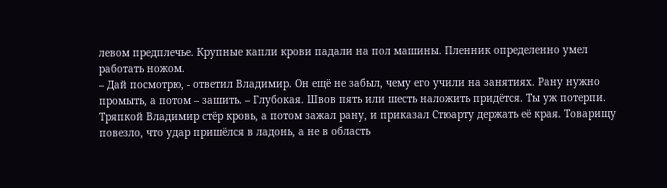левом предплечье. Крупные капли крови падали на пол машины. Пленник определенно умел работать ножом.
– Дай посмотрю, - ответил Владимир. Он ещё не забыл, чему его учили на занятиях. Рану нужно промыть, а потом – зашить. – Глубокая. Швов пять или шесть наложить придётся. Ты уж потерпи.
Тряпкой Владимир стёр кровь, а потом зажал рану, и приказал Стюарту держать её края. Товарищу повезло, что удар пришёлся в ладонь, а не в область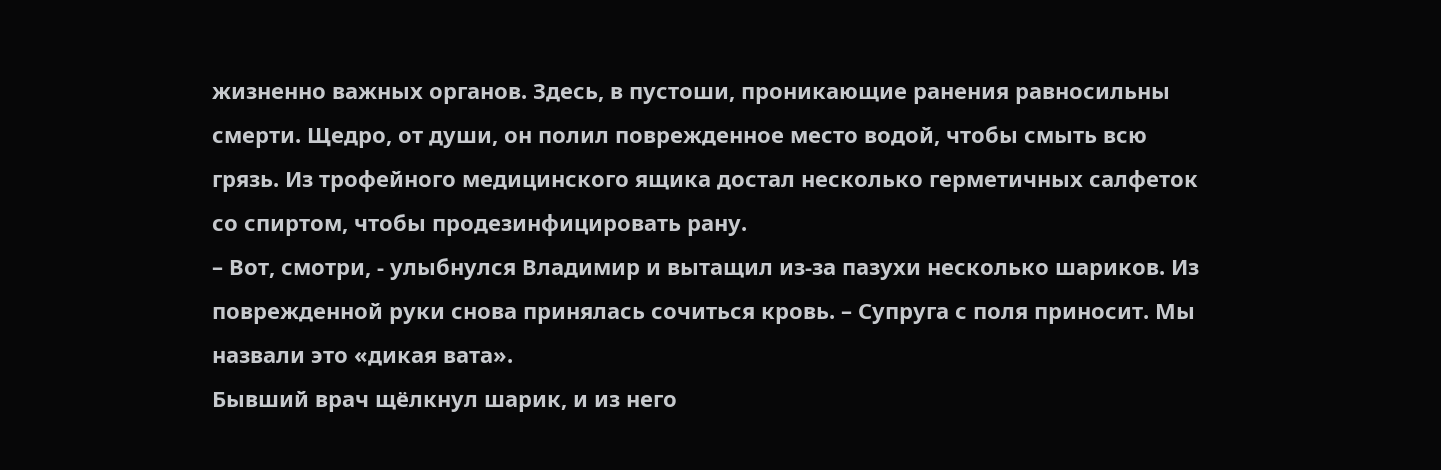жизненно важных органов. Здесь, в пустоши, проникающие ранения равносильны смерти. Щедро, от души, он полил поврежденное место водой, чтобы смыть всю грязь. Из трофейного медицинского ящика достал несколько герметичных салфеток со спиртом, чтобы продезинфицировать рану.
– Вот, смотри, - улыбнулся Владимир и вытащил из-за пазухи несколько шариков. Из поврежденной руки снова принялась сочиться кровь. – Супруга с поля приносит. Мы назвали это «дикая вата».
Бывший врач щёлкнул шарик, и из него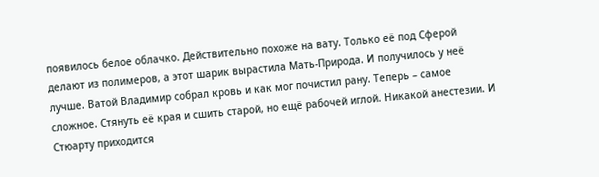появилось белое облачко. Действительно похоже на вату. Только её под Сферой делают из полимеров, а этот шарик вырастила Мать-Природа. И получилось у неё лучше. Ватой Владимир собрал кровь и как мог почистил рану. Теперь – самое сложное. Стянуть её края и сшить старой, но ещё рабочей иглой. Никакой анестезии. И Стюарту приходится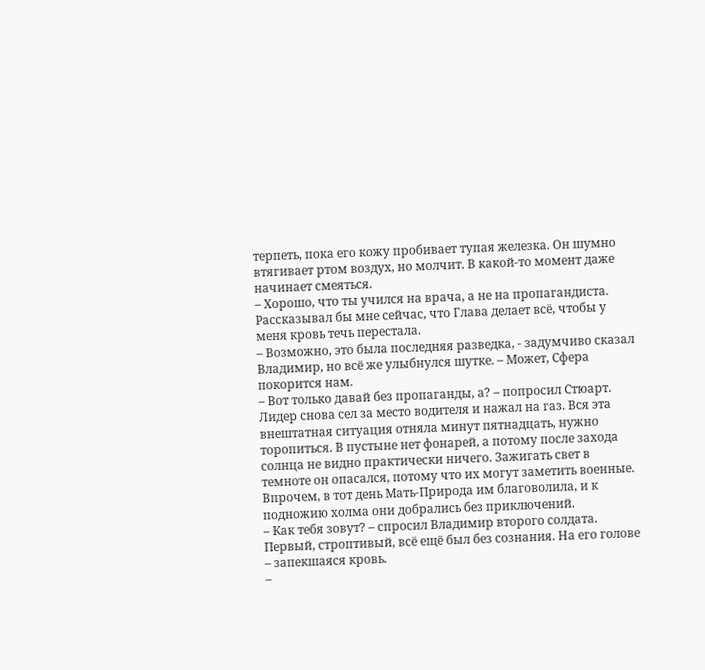терпеть, пока его кожу пробивает тупая железка. Он шумно втягивает ртом воздух, но молчит. В какой-то момент даже начинает смеяться.
– Хорошо, что ты учился на врача, а не на пропагандиста. Рассказывал бы мне сейчас, что Глава делает всё, чтобы у меня кровь течь перестала.
– Возможно, это была последняя разведка, - задумчиво сказал Владимир, но всё же улыбнулся шутке. – Может, Сфера покорится нам.
– Вот только давай без пропаганды, а? – попросил Стюарт.
Лидер снова сел за место водителя и нажал на газ. Вся эта внештатная ситуация отняла минут пятнадцать, нужно торопиться. В пустыне нет фонарей, а потому после захода солнца не видно практически ничего. Зажигать свет в темноте он опасался, потому что их могут заметить военные. Впрочем, в тот день Мать-Природа им благоволила, и к подножию холма они добрались без приключений.
– Как тебя зовут? – спросил Владимир второго солдата. Первый, строптивый, всё ещё был без сознания. На его голове – запекшаяся кровь.
–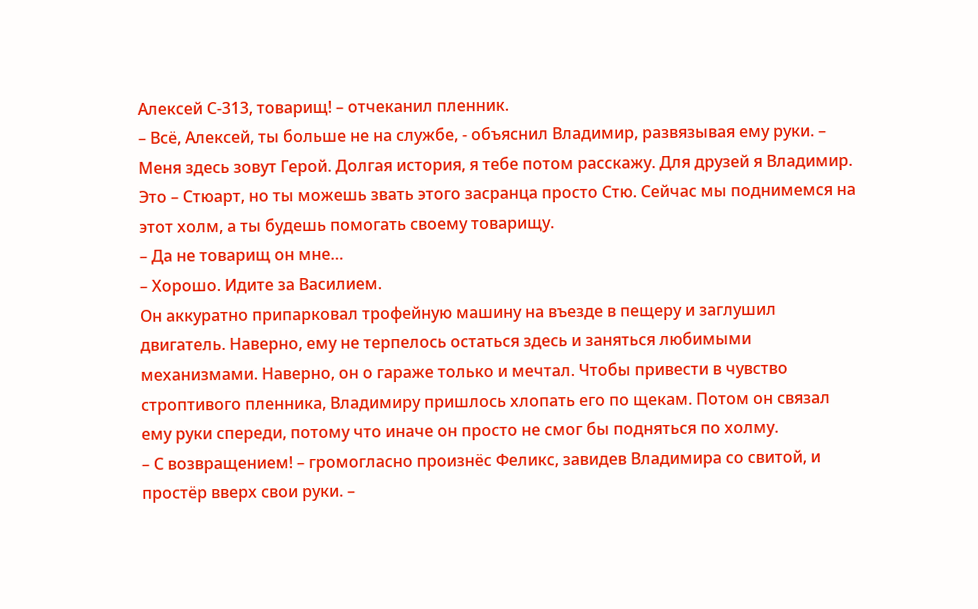Алексей С-313, товарищ! – отчеканил пленник.
– Всё, Алексей, ты больше не на службе, - объяснил Владимир, развязывая ему руки. – Меня здесь зовут Герой. Долгая история, я тебе потом расскажу. Для друзей я Владимир. Это – Стюарт, но ты можешь звать этого засранца просто Стю. Сейчас мы поднимемся на этот холм, а ты будешь помогать своему товарищу.
– Да не товарищ он мне…
– Хорошо. Идите за Василием.
Он аккуратно припарковал трофейную машину на въезде в пещеру и заглушил двигатель. Наверно, ему не терпелось остаться здесь и заняться любимыми механизмами. Наверно, он о гараже только и мечтал. Чтобы привести в чувство строптивого пленника, Владимиру пришлось хлопать его по щекам. Потом он связал ему руки спереди, потому что иначе он просто не смог бы подняться по холму.
– С возвращением! – громогласно произнёс Феликс, завидев Владимира со свитой, и простёр вверх свои руки. –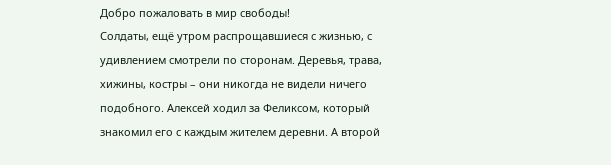Добро пожаловать в мир свободы!
Солдаты, ещё утром распрощавшиеся с жизнью, с удивлением смотрели по сторонам. Деревья, трава, хижины, костры – они никогда не видели ничего подобного. Алексей ходил за Феликсом, который знакомил его с каждым жителем деревни. А второй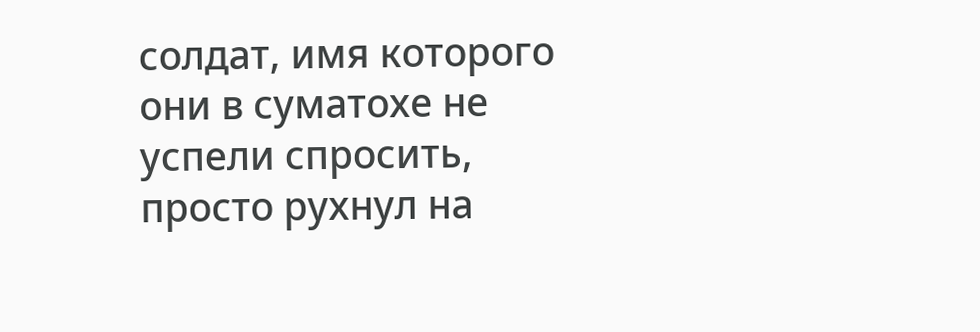солдат, имя которого они в суматохе не успели спросить, просто рухнул на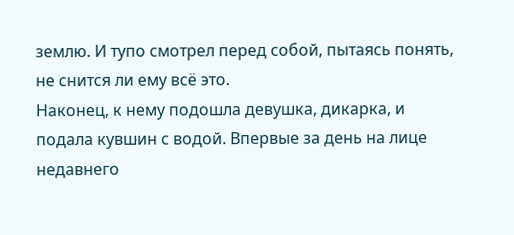землю. И тупо смотрел перед собой, пытаясь понять, не снится ли ему всё это.
Наконец, к нему подошла девушка, дикарка, и подала кувшин с водой. Впервые за день на лице недавнего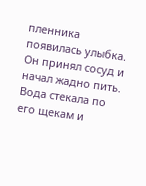пленника появилась улыбка. Он принял сосуд и начал жадно пить. Вода стекала по его щекам и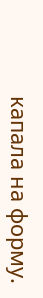капала на форму.